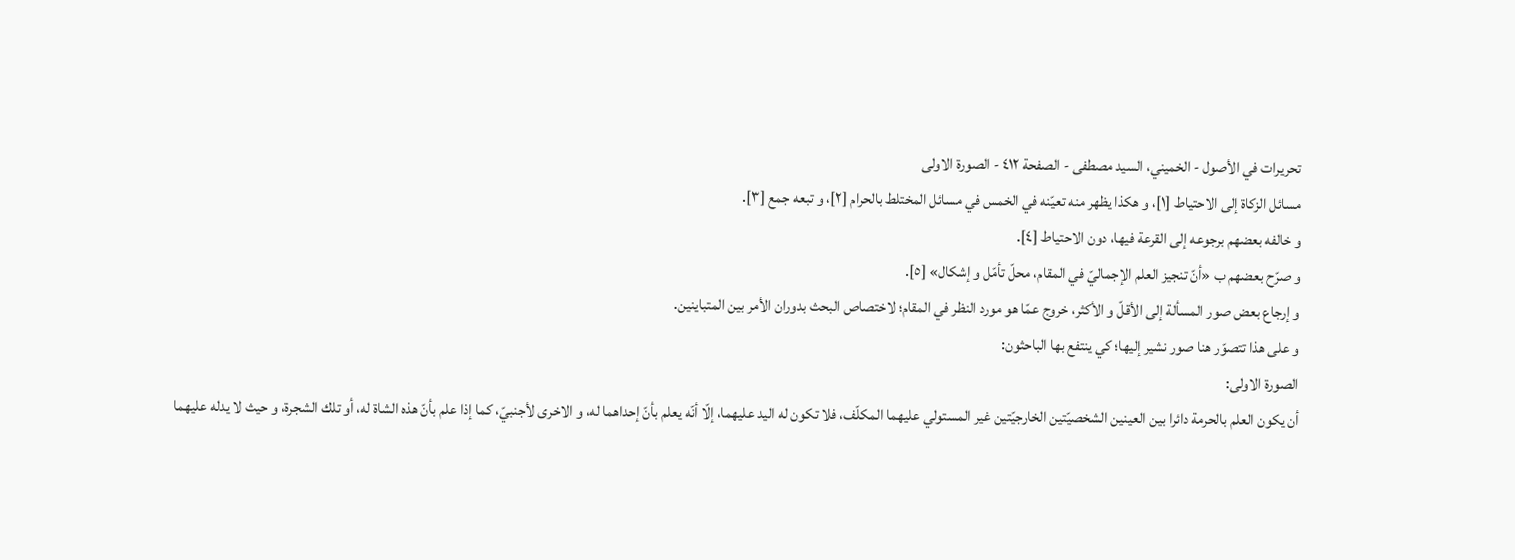تحريرات في الأصول - الخميني، السيد مصطفى - الصفحة ٤١٢ - الصورة الاولى
مسائل الزكاة إلى الاحتياط [١]، و هكذا يظهر منه تعيّنه في الخمس في مسائل المختلط بالحرام [٢]، و تبعه جمع [٣].
و خالفه بعضهم برجوعه إلى القرعة فيها، دون الاحتياط [٤].
و صرّح بعضهم ب «أنّ تنجيز العلم الإجماليّ في المقام، محلّ تأمّل و إشكال» [٥].
و إرجاع بعض صور المسألة إلى الأقلّ و الأكثر، خروج عمّا هو مورد النظر في المقام؛ لاختصاص البحث بدوران الأمر بين المتباينين.
و على هذا تتصوّر هنا صور نشير إليها؛ كي ينتفع بها الباحثون:
الصورة الاولى:
أن يكون العلم بالحرمة دائرا بين العينين الشخصيّتين الخارجيّتين غير المستولي عليهما المكلّف، فلا تكون له اليد عليهما، إلّا أنّه يعلم بأنّ إحداهما له، و الاخرى لأجنبيّ، كما إذا علم بأنّ هذه الشاة له، أو تلك الشجرة، و حيث لا يدله عليهما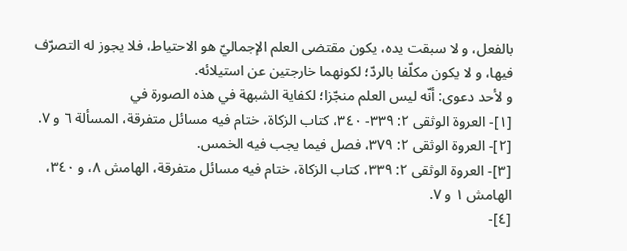بالفعل، و لا سبقت يده، يكون مقتضى العلم الإجماليّ هو الاحتياط، فلا يجوز له التصرّف فيها، و لا يكون مكلّفا بالردّ؛ لكونهما خارجتين عن استيلائه.
و لأحد دعوى: أنّه ليس العلم منجّزا؛ لكفاية الشبهة في هذه الصورة في
[١]- العروة الوثقى ٢: ٣٣٩- ٣٤٠، كتاب الزكاة، ختام فيه مسائل متفرقة، المسألة ٦ و ٧.
[٢]- العروة الوثقى ٢: ٣٧٩، فصل فيما يجب فيه الخمس.
[٣]- العروة الوثقى ٢: ٣٣٩، كتاب الزكاة، ختام فيه مسائل متفرقة، الهامش ٨، و ٣٤٠، الهامش ١ و ٧.
[٤]-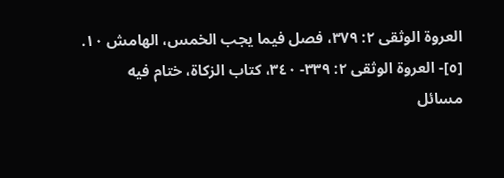العروة الوثقى ٢: ٣٧٩، فصل فيما يجب الخمس، الهامش ١٠.
[٥]- العروة الوثقى ٢: ٣٣٩- ٣٤٠، كتاب الزكاة، ختام فيه مسائل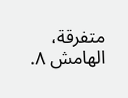متفرقة، الهامش ٨.